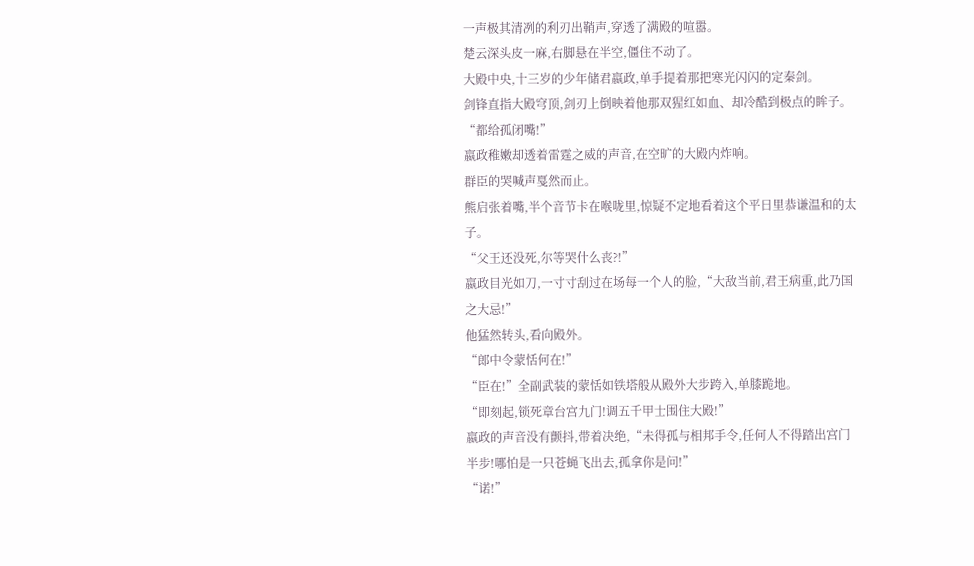一声极其清冽的利刃出鞘声,穿透了满殿的喧嚣。
楚云深头皮一麻,右脚悬在半空,僵住不动了。
大殿中央,十三岁的少年储君嬴政,单手提着那把寒光闪闪的定秦剑。
剑锋直指大殿穹顶,剑刃上倒映着他那双猩红如血、却冷酷到极点的眸子。
“都给孤闭嘴!”
嬴政稚嫩却透着雷霆之威的声音,在空旷的大殿内炸响。
群臣的哭喊声戛然而止。
熊启张着嘴,半个音节卡在喉咙里,惊疑不定地看着这个平日里恭谦温和的太子。
“父王还没死,尔等哭什么丧?!”
嬴政目光如刀,一寸寸刮过在场每一个人的脸,“大敌当前,君王病重,此乃国之大忌!”
他猛然转头,看向殿外。
“郎中令蒙恬何在!”
“臣在!”全副武装的蒙恬如铁塔般从殿外大步跨入,单膝跪地。
“即刻起,锁死章台宫九门!调五千甲士围住大殿!”
嬴政的声音没有颤抖,带着决绝,“未得孤与相邦手令,任何人不得踏出宫门半步!哪怕是一只苍蝇飞出去,孤拿你是问!”
“诺!”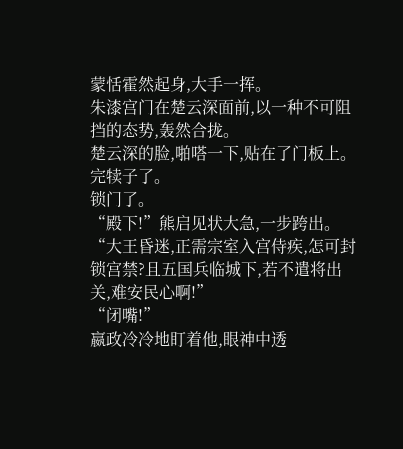蒙恬霍然起身,大手一挥。
朱漆宫门在楚云深面前,以一种不可阻挡的态势,轰然合拢。
楚云深的脸,啪嗒一下,贴在了门板上。
完犊子了。
锁门了。
“殿下!”熊启见状大急,一步跨出。
“大王昏迷,正需宗室入宫侍疾,怎可封锁宫禁?且五国兵临城下,若不遣将出关,难安民心啊!”
“闭嘴!”
嬴政冷冷地盯着他,眼神中透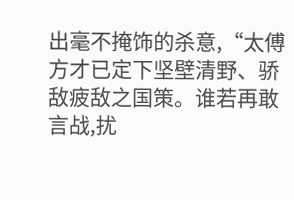出毫不掩饰的杀意,“太傅方才已定下坚壁清野、骄敌疲敌之国策。谁若再敢言战,扰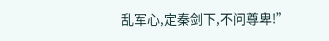乱军心,定秦剑下,不问尊卑!”